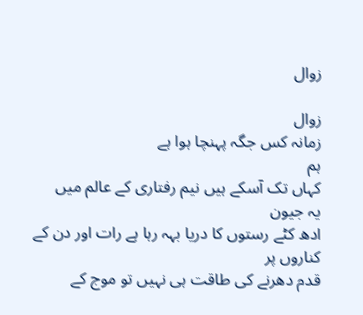زوال

زوال
زمانہ کس جگہ پہنچا ہوا ہے
ہم
کہاں تک آسکے ہیں نیم رفتاری کے عالم میں
یہ جیون
ادھ کٹے رستوں کا دریا بہہ رہا ہے رات اور دن کے کناروں پر
قدم دھرنے کی طاقت ہی نہیں تو موج کے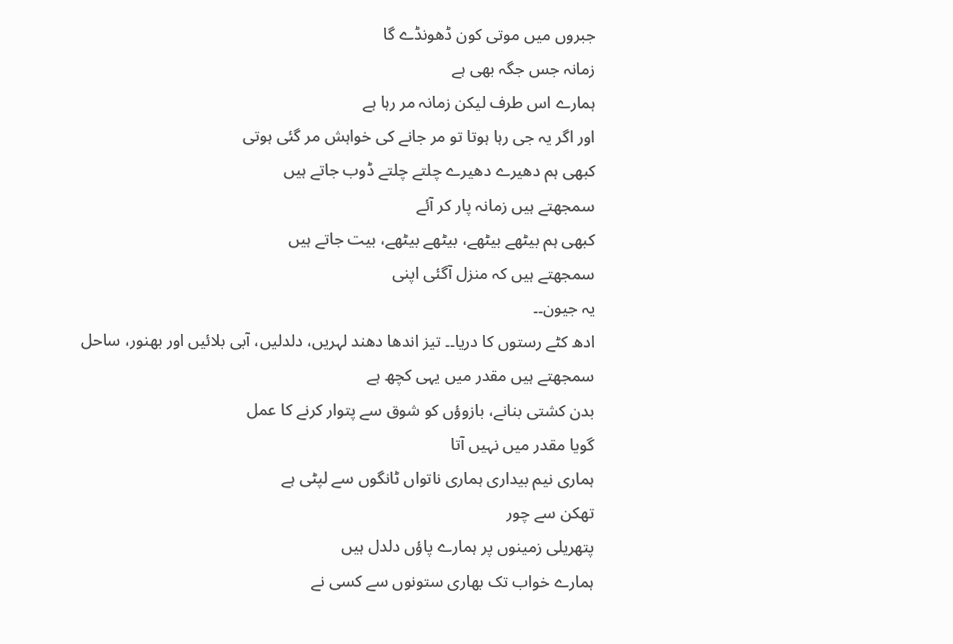جبروں میں موتی کون ڈھونڈے گا
زمانہ جس جگہ بھی ہے
ہمارے اس طرف لیکن زمانہ مر رہا ہے
اور اگر یہ جی رہا ہوتا تو مر جانے کی خواہش مر گئی ہوتی
کبھی ہم دھیرے دھیرے چلتے چلتے ڈوب جاتے ہیں
سمجھتے ہیں زمانہ پار کر آئے
کبھی ہم بیٹھے بیٹھے، بیٹھے بیٹھے، بیت جاتے ہیں
سمجھتے ہیں کہ منزل آگئی اپنی
یہ جیون۔۔
ادھ کٹے رستوں کا دریا۔۔ تیز اندھا دھند لہریں، دلدلیں، آبی بلائیں اور بھنور، ساحل
سمجھتے ہیں مقدر میں یہی کچھ ہے
بدن کشتی بنانے، بازوؤں کو شوق سے پتوار کرنے کا عمل
گویا مقدر میں نہیں آتا
ہماری نیم بیداری ہماری ناتواں ٹانگوں سے لپٹی ہے
تھکن سے چور
پتھریلی زمینوں پر ہمارے پاؤں دلدل ہیں
ہمارے خواب تک بھاری ستونوں سے کسی نے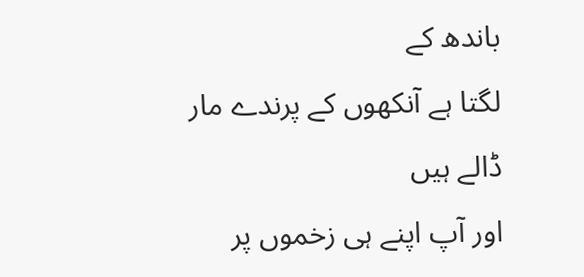باندھ کے
لگتا ہے آنکھوں کے پرندے مار ڈالے ہیں
اور آپ اپنے ہی زخموں پر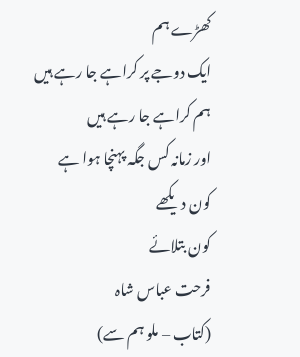کھڑے ہم
ایک دوجے پر کراہے جا رہے ہیں
ہم کراہے جا رہے ہیں
اور زمانہ کس جگہ پہنچا ہوا ہے
کون دیکھے
کون بتلائے
فرحت عباس شاہ
(کتاب – ملو ہم سے)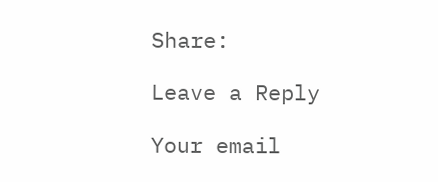Share:

Leave a Reply

Your email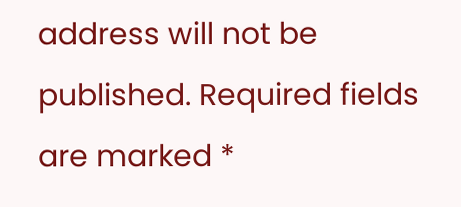address will not be published. Required fields are marked *